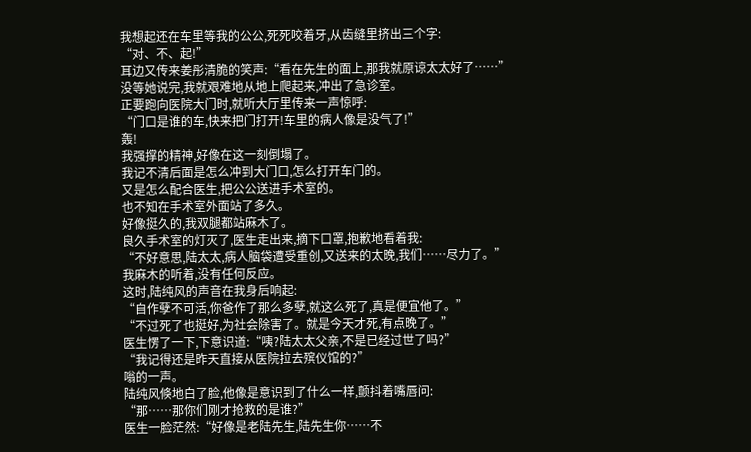我想起还在车里等我的公公,死死咬着牙,从齿缝里挤出三个字:
“对、不、起!”
耳边又传来姜彤清脆的笑声:“看在先生的面上,那我就原谅太太好了……”
没等她说完,我就艰难地从地上爬起来,冲出了急诊室。
正要跑向医院大门时,就听大厅里传来一声惊呼:
“门口是谁的车,快来把门打开!车里的病人像是没气了!”
轰!
我强撑的精神,好像在这一刻倒塌了。
我记不清后面是怎么冲到大门口,怎么打开车门的。
又是怎么配合医生,把公公送进手术室的。
也不知在手术室外面站了多久。
好像挺久的,我双腿都站麻木了。
良久手术室的灯灭了,医生走出来,摘下口罩,抱歉地看着我:
“不好意思,陆太太,病人脑袋遭受重创,又送来的太晚,我们……尽力了。”
我麻木的听着,没有任何反应。
这时,陆纯风的声音在我身后响起:
“自作孽不可活,你爸作了那么多孽,就这么死了,真是便宜他了。”
“不过死了也挺好,为社会除害了。就是今天才死,有点晚了。”
医生愣了一下,下意识道:“咦?陆太太父亲,不是已经过世了吗?”
“我记得还是昨天直接从医院拉去殡仪馆的?”
嗡的一声。
陆纯风倏地白了脸,他像是意识到了什么一样,颤抖着嘴唇问:
“那……那你们刚才抢救的是谁?”
医生一脸茫然:“好像是老陆先生,陆先生你……不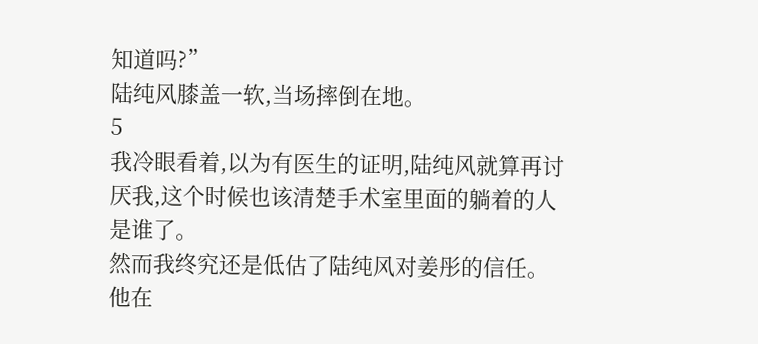知道吗?”
陆纯风膝盖一软,当场摔倒在地。
5
我冷眼看着,以为有医生的证明,陆纯风就算再讨厌我,这个时候也该清楚手术室里面的躺着的人是谁了。
然而我终究还是低估了陆纯风对姜彤的信任。
他在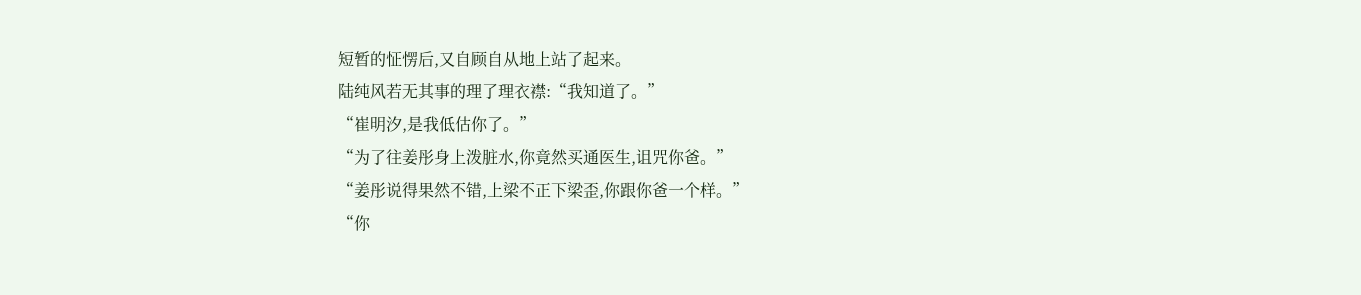短暂的怔愣后,又自顾自从地上站了起来。
陆纯风若无其事的理了理衣襟:“我知道了。”
“崔明汐,是我低估你了。”
“为了往姜彤身上泼脏水,你竟然买通医生,诅咒你爸。”
“姜彤说得果然不错,上梁不正下梁歪,你跟你爸一个样。”
“你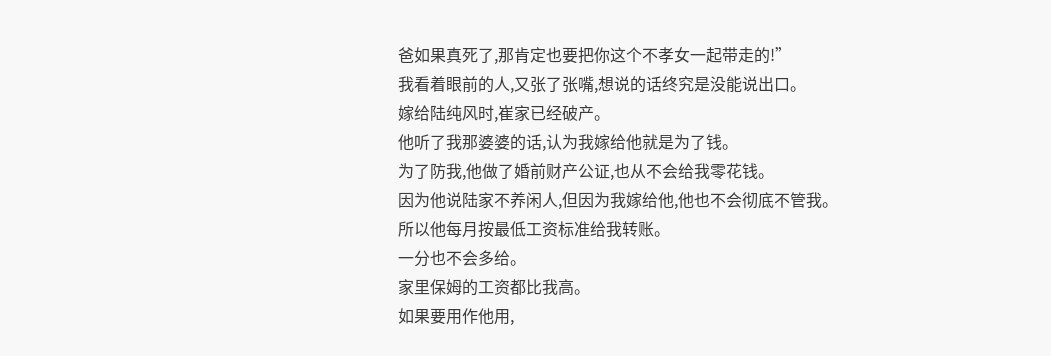爸如果真死了,那肯定也要把你这个不孝女一起带走的!”
我看着眼前的人,又张了张嘴,想说的话终究是没能说出口。
嫁给陆纯风时,崔家已经破产。
他听了我那婆婆的话,认为我嫁给他就是为了钱。
为了防我,他做了婚前财产公证,也从不会给我零花钱。
因为他说陆家不养闲人,但因为我嫁给他,他也不会彻底不管我。
所以他每月按最低工资标准给我转账。
一分也不会多给。
家里保姆的工资都比我高。
如果要用作他用,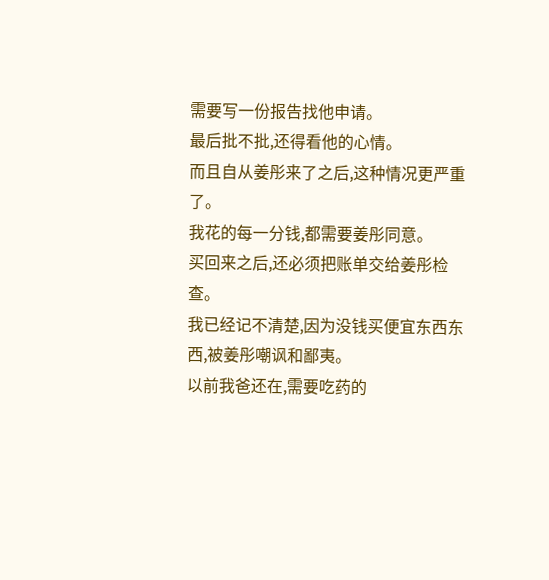需要写一份报告找他申请。
最后批不批,还得看他的心情。
而且自从姜彤来了之后,这种情况更严重了。
我花的每一分钱,都需要姜彤同意。
买回来之后,还必须把账单交给姜彤检查。
我已经记不清楚,因为没钱买便宜东西东西,被姜彤嘲讽和鄙夷。
以前我爸还在,需要吃药的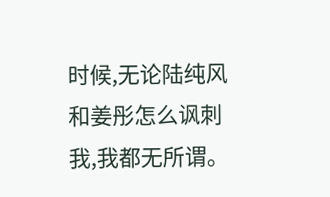时候,无论陆纯风和姜彤怎么讽刺我,我都无所谓。